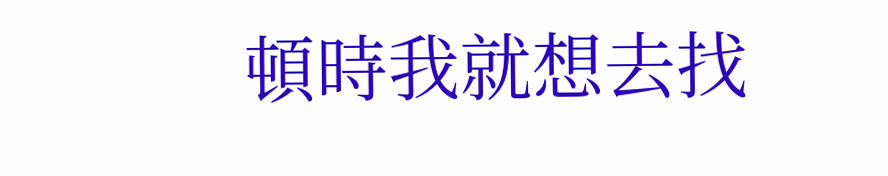頓時我就想去找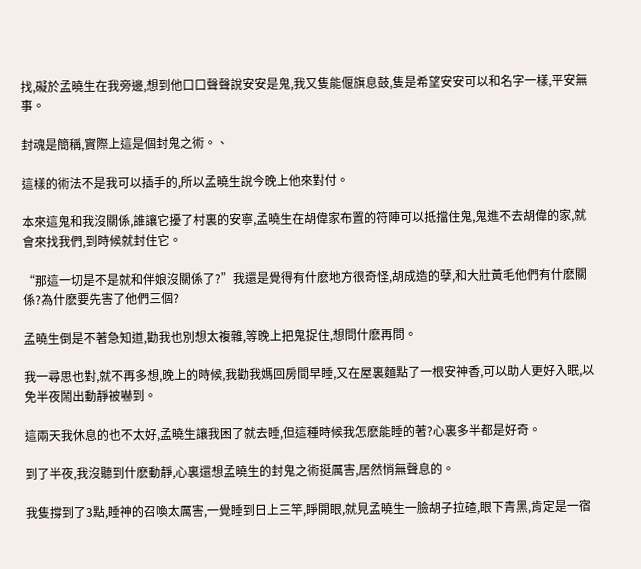找,礙於孟曉生在我旁邊,想到他口口聲聲說安安是鬼,我又隻能偃旗息鼓,隻是希望安安可以和名字一樣,平安無事。

封魂是簡稱,實際上這是個封鬼之術。、

這樣的術法不是我可以插手的,所以孟曉生說今晚上他來對付。

本來這鬼和我沒關係,誰讓它擾了村裏的安寧,孟曉生在胡偉家布置的符陣可以抵擋住鬼,鬼進不去胡偉的家,就會來找我們,到時候就封住它。

“那這一切是不是就和伴娘沒關係了?”我還是覺得有什麽地方很奇怪,胡成造的孽,和大壯黃毛他們有什麽關係?為什麽要先害了他們三個?

孟曉生倒是不著急知道,勸我也別想太複雜,等晚上把鬼捉住,想問什麽再問。

我一尋思也對,就不再多想,晚上的時候,我勸我媽回房間早睡,又在屋裏麵點了一根安神香,可以助人更好入眠,以免半夜鬧出動靜被嚇到。

這兩天我休息的也不太好,孟曉生讓我困了就去睡,但這種時候我怎麽能睡的著?心裏多半都是好奇。

到了半夜,我沒聽到什麽動靜,心裏還想孟曉生的封鬼之術挺厲害,居然悄無聲息的。

我隻撐到了3點,睡神的召喚太厲害,一覺睡到日上三竿,睜開眼,就見孟曉生一臉胡子拉碴,眼下青黑,肯定是一宿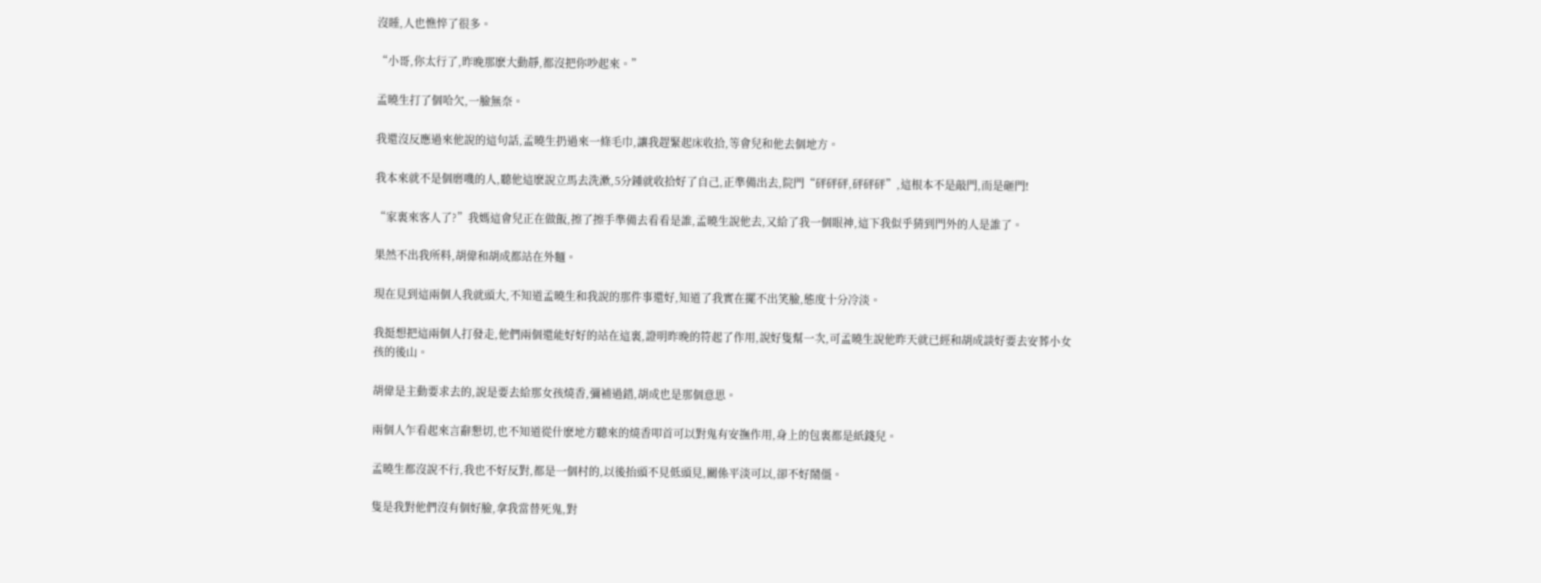沒睡,人也憔悴了很多。

“小哥,你太行了,昨晚那麽大動靜,都沒把你吵起來。”

孟曉生打了個哈欠,一臉無奈。

我還沒反應過來他說的這句話,孟曉生扔過來一條毛巾,讓我趕緊起床收拾,等會兒和他去個地方。

我本來就不是個磨嘰的人,聽他這麽說立馬去洗漱,5分鍾就收拾好了自己,正準備出去,院門“砰砰砰,砰砰砰”,這根本不是敲門,而是砸門!

“家裏來客人了?”我媽這會兒正在做飯,擦了擦手準備去看看是誰,孟曉生說他去,又給了我一個眼神,這下我似乎猜到門外的人是誰了。

果然不出我所料,胡偉和胡成都站在外麵。

現在見到這兩個人我就頭大,不知道孟曉生和我說的那件事還好,知道了我實在擺不出笑臉,態度十分冷淡。

我挺想把這兩個人打發走,他們兩個還能好好的站在這裏,證明昨晚的符起了作用,說好隻幫一次,可孟曉生說他昨天就已經和胡成談好要去安葬小女孩的後山。

胡偉是主動要求去的,說是要去給那女孩燒香,彌補過錯,胡成也是那個意思。

兩個人乍看起來言辭懇切,也不知道從什麽地方聽來的燒香叩首可以對鬼有安撫作用,身上的包裏都是紙錢兒。

孟曉生都沒說不行,我也不好反對,都是一個村的,以後抬頭不見低頭見,關係平淡可以,卻不好鬧僵。

隻是我對他們沒有個好臉,拿我當替死鬼,對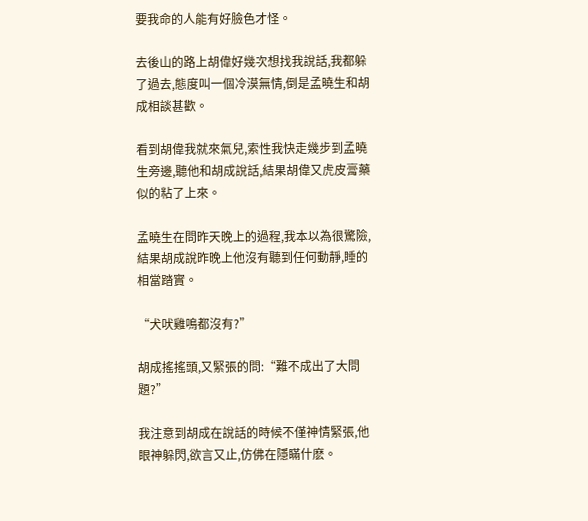要我命的人能有好臉色才怪。

去後山的路上胡偉好幾次想找我說話,我都躲了過去,態度叫一個冷漠無情,倒是孟曉生和胡成相談甚歡。

看到胡偉我就來氣兒,索性我快走幾步到孟曉生旁邊,聽他和胡成說話,結果胡偉又虎皮膏藥似的粘了上來。

孟曉生在問昨天晚上的過程,我本以為很驚險,結果胡成說昨晚上他沒有聽到任何動靜,睡的相當踏實。

“犬吠雞鳴都沒有?”

胡成搖搖頭,又緊張的問:“難不成出了大問題?”

我注意到胡成在說話的時候不僅神情緊張,他眼神躲閃,欲言又止,仿佛在隱瞞什麽。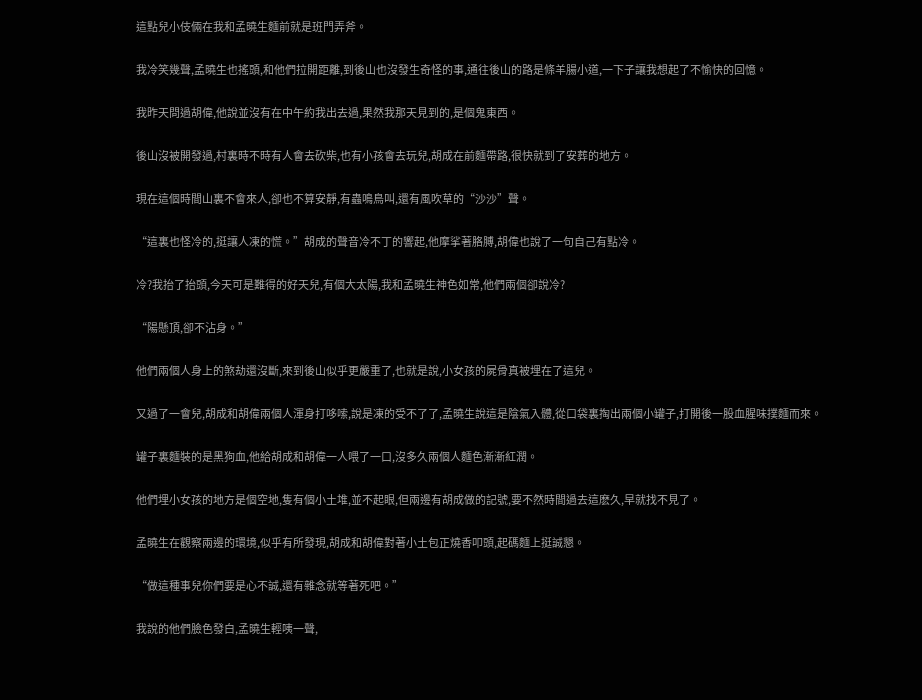這點兒小伎倆在我和孟曉生麵前就是班門弄斧。

我冷笑幾聲,孟曉生也搖頭,和他們拉開距離,到後山也沒發生奇怪的事,通往後山的路是條羊腸小道,一下子讓我想起了不愉快的回憶。

我昨天問過胡偉,他說並沒有在中午約我出去過,果然我那天見到的,是個鬼東西。

後山沒被開發過,村裏時不時有人會去砍柴,也有小孩會去玩兒,胡成在前麵帶路,很快就到了安葬的地方。

現在這個時間山裏不會來人,卻也不算安靜,有蟲鳴鳥叫,還有風吹草的“沙沙”聲。

“這裏也怪冷的,挺讓人凍的慌。”胡成的聲音冷不丁的響起,他摩挲著胳膊,胡偉也說了一句自己有點冷。

冷?我抬了抬頭,今天可是難得的好天兒,有個大太陽,我和孟曉生神色如常,他們兩個卻說冷?

“陽懸頂,卻不沾身。”

他們兩個人身上的煞劫還沒斷,來到後山似乎更嚴重了,也就是說,小女孩的屍骨真被埋在了這兒。

又過了一會兒,胡成和胡偉兩個人渾身打哆嗦,說是凍的受不了了,孟曉生說這是陰氣入體,從口袋裏掏出兩個小罐子,打開後一股血腥味撲麵而來。

罐子裏麵裝的是黑狗血,他給胡成和胡偉一人喂了一口,沒多久兩個人麵色漸漸紅潤。

他們埋小女孩的地方是個空地,隻有個小土堆,並不起眼,但兩邊有胡成做的記號,要不然時間過去這麽久,早就找不見了。

孟曉生在觀察兩邊的環境,似乎有所發現,胡成和胡偉對著小土包正燒香叩頭,起碼麵上挺誠懇。

“做這種事兒你們要是心不誠,還有雜念就等著死吧。”

我說的他們臉色發白,孟曉生輕咦一聲,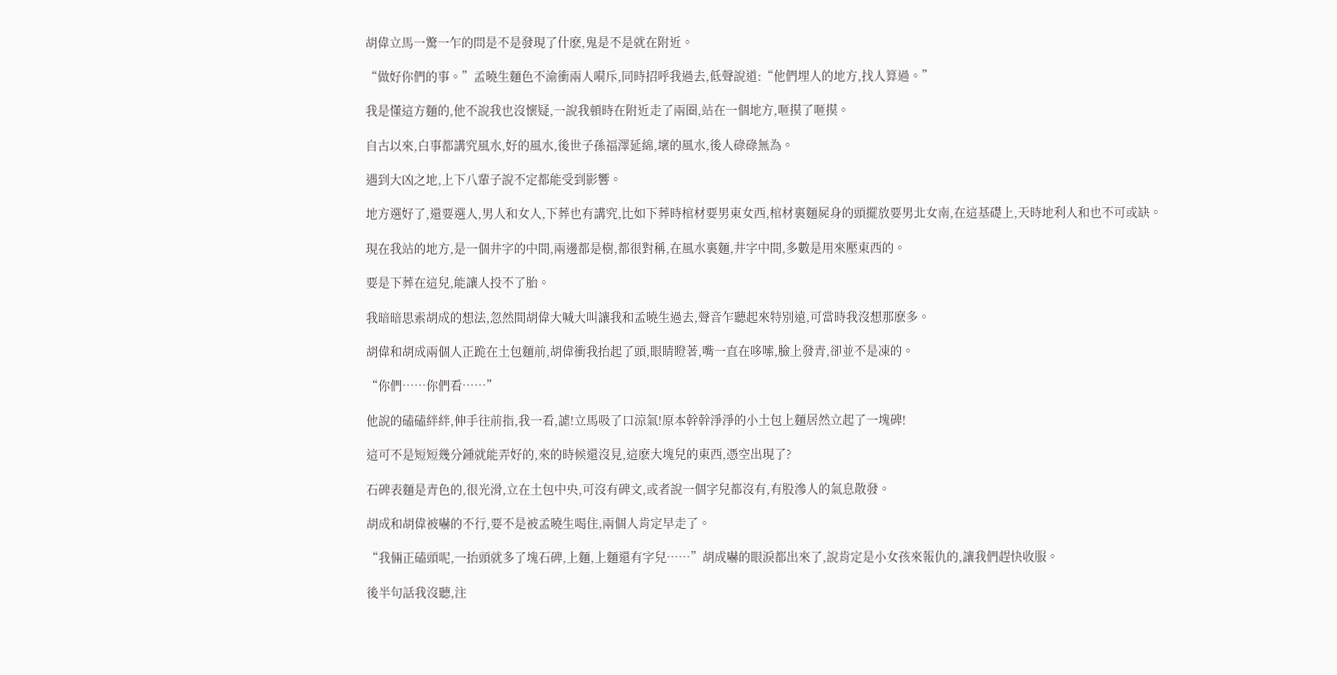胡偉立馬一驚一乍的問是不是發現了什麽,鬼是不是就在附近。

“做好你們的事。”孟曉生麵色不渝衝兩人嗬斥,同時招呼我過去,低聲說道:“他們埋人的地方,找人算過。”

我是懂這方麵的,他不說我也沒懷疑,一說我頓時在附近走了兩圈,站在一個地方,咂摸了咂摸。

自古以來,白事都講究風水,好的風水,後世子孫福澤延綿,壞的風水,後人碌碌無為。

遇到大凶之地,上下八輩子說不定都能受到影響。

地方選好了,還要選人,男人和女人,下葬也有講究,比如下葬時棺材要男東女西,棺材裏麵屍身的頭擺放要男北女南,在這基礎上,天時地利人和也不可或缺。

現在我站的地方,是一個井字的中間,兩邊都是樹,都很對稱,在風水裏麵,井字中間,多數是用來壓東西的。

要是下葬在這兒,能讓人投不了胎。

我暗暗思索胡成的想法,忽然間胡偉大喊大叫讓我和孟曉生過去,聲音乍聽起來特別遠,可當時我沒想那麽多。

胡偉和胡成兩個人正跪在土包麵前,胡偉衝我抬起了頭,眼睛瞪著,嘴一直在哆嗦,臉上發青,卻並不是凍的。

“你們……你們看……”

他說的磕磕絆絆,伸手往前指,我一看,謔!立馬吸了口涼氣!原本幹幹淨淨的小土包上麵居然立起了一塊碑!

這可不是短短幾分鍾就能弄好的,來的時候還沒見,這麽大塊兒的東西,憑空出現了?

石碑表麵是青色的,很光滑,立在土包中央,可沒有碑文,或者說一個字兒都沒有,有股滲人的氣息散發。

胡成和胡偉被嚇的不行,要不是被孟曉生喝住,兩個人肯定早走了。

“我倆正磕頭呢,一抬頭就多了塊石碑,上麵,上麵還有字兒……”胡成嚇的眼淚都出來了,說肯定是小女孩來報仇的,讓我們趕快收服。

後半句話我沒聽,注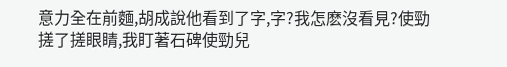意力全在前麵,胡成說他看到了字,字?我怎麽沒看見?使勁搓了搓眼睛,我盯著石碑使勁兒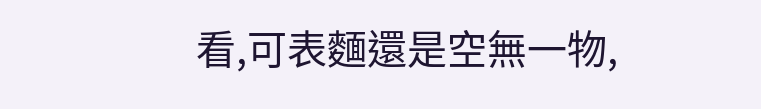看,可表麵還是空無一物,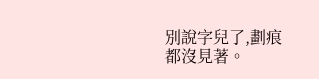別說字兒了,劃痕都沒見著。